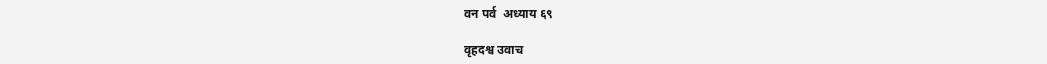वन पर्व  अध्याय ६९

वृहदश्व उवाच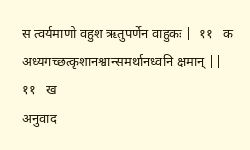स त्वर्यमाणो वहुश ऋतुपर्णेन वाहुकः |  ११   क
अध्यगच्छत्कृशानश्वान्समर्थानध्वनि क्षमान् ||  ११   ख
अनुवाद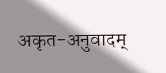अकृत-अनुवादम्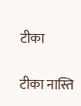टीका

टीका नास्ति